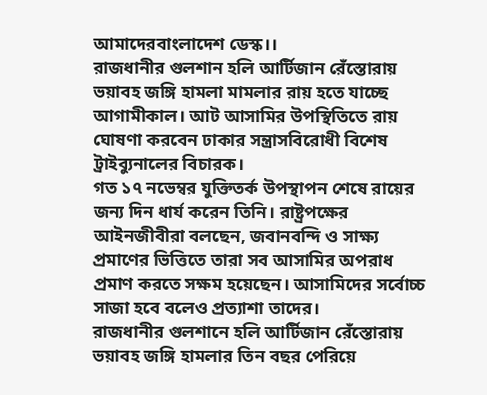আমাদেরবাংলাদেশ ডেস্ক।।
রাজধানীর গুলশান হলি আর্টিজান রেঁস্তোরায় ভয়াবহ জঙ্গি হামলা মামলার রায় হতে যাচ্ছে আগামীকাল। আট আসামির উপস্থিতিতে রায় ঘোষণা করবেন ঢাকার সন্ত্রাসবিরোধী বিশেষ ট্রাইব্যুনালের বিচারক।
গত ১৭ নভেম্বর যুক্তিতর্ক উপস্থাপন শেষে রায়ের জন্য দিন ধার্য করেন তিনি। রাষ্ট্রপক্ষের আইনজীবীরা বলছেন, জবানবন্দি ও সাক্ষ্য প্রমাণের ভিত্তিতে তারা সব আসামির অপরাধ প্রমাণ করতে সক্ষম হয়েছেন। আসামিদের সর্বোচ্চ সাজা হবে বলেও প্রত্যাশা তাদের।
রাজধানীর গুলশানে হলি আর্টিজান রেঁস্তোরায় ভয়াবহ জঙ্গি হামলার তিন বছর পেরিয়ে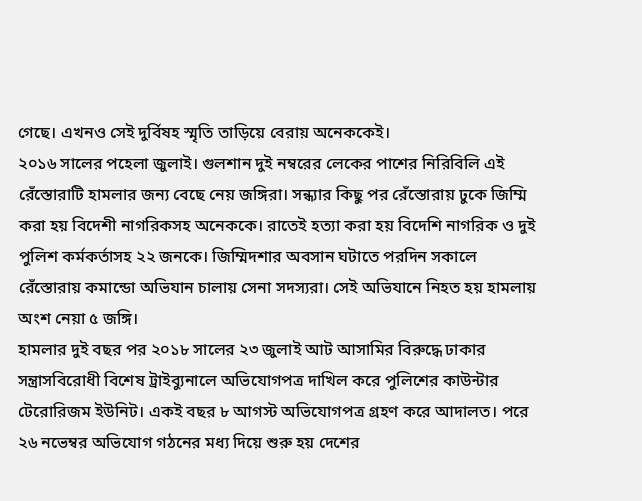গেছে। এখনও সেই দুর্বিষহ স্মৃতি তাড়িয়ে বেরায় অনেককেই।
২০১৬ সালের পহেলা জুলাই। গুলশান দুই নম্বরের লেকের পাশের নিরিবিলি এই রেঁস্তোরাটি হামলার জন্য বেছে নেয় জঙ্গিরা। সন্ধ্যার কিছু পর রেঁস্তোরায় ঢুকে জিম্মি করা হয় বিদেশী নাগরিকসহ অনেককে। রাতেই হত্যা করা হয় বিদেশি নাগরিক ও দুই পুলিশ কর্মকর্তাসহ ২২ জনকে। জিম্মিদশার অবসান ঘটাতে পরদিন সকালে রেঁস্তোরায় কমান্ডো অভিযান চালায় সেনা সদস্যরা। সেই অভিযানে নিহত হয় হামলায় অংশ নেয়া ৫ জঙ্গি।
হামলার দুই বছর পর ২০১৮ সালের ২৩ জুলাই আট আসামির বিরুদ্ধে ঢাকার সন্ত্রাসবিরোধী বিশেষ ট্রাইব্যুনালে অভিযোগপত্র দাখিল করে পুলিশের কাউন্টার টেরোরিজম ইউনিট। একই বছর ৮ আগস্ট অভিযোগপত্র গ্রহণ করে আদালত। পরে ২৬ নভেম্বর অভিযোগ গঠনের মধ্য দিয়ে শুরু হয় দেশের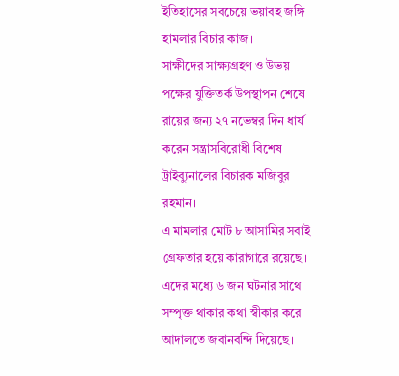ইতিহাসের সবচেয়ে ভয়াবহ জঙ্গি হামলার বিচার কাজ।
সাক্ষীদের সাক্ষ্যগ্রহণ ও উভয় পক্ষের যুক্তিতর্ক উপস্থাপন শেষে রায়ের জন্য ২৭ নভেম্বর দিন ধার্য করেন সন্ত্রাসবিরোধী বিশেষ ট্রাইব্যুনালের বিচারক মজিবুর রহমান।
এ মামলার মোট ৮ আসামির সবাই গ্রেফতার হয়ে কারাগারে রয়েছে। এদের মধ্যে ৬ জন ঘটনার সাথে সম্পৃক্ত থাকার কথা স্বীকার করে আদালতে জবানবন্দি দিয়েছে।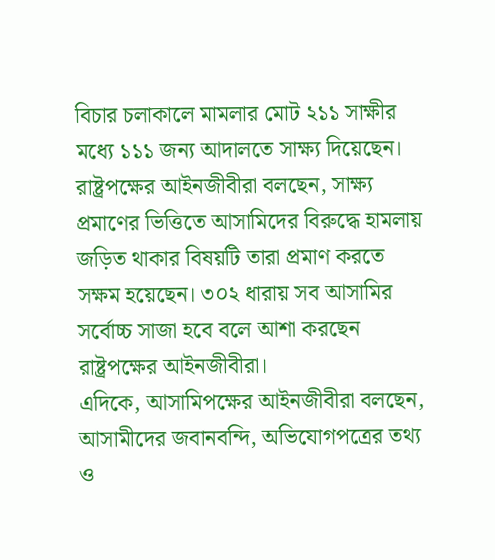বিচার চলাকালে মামলার মোট ২১১ সাক্ষীর মধ্যে ১১১ জন্য আদালতে সাক্ষ্য দিয়েছেন।
রাষ্ট্রপক্ষের আইনজীবীরা বলছেন, সাক্ষ্য প্রমাণের ভিত্তিতে আসামিদের বিরুদ্ধে হামলায় জড়িত থাকার বিষয়টি তারা প্রমাণ করতে সক্ষম হয়েছেন। ৩০২ ধারায় সব আসামির সর্বোচ্চ সাজা হবে বলে আশা করছেন রাষ্ট্রপক্ষের আইনজীবীরা।
এদিকে, আসামিপক্ষের আইনজীবীরা বলছেন, আসামীদের জবানবন্দি, অভিযোগপত্রের তথ্য ও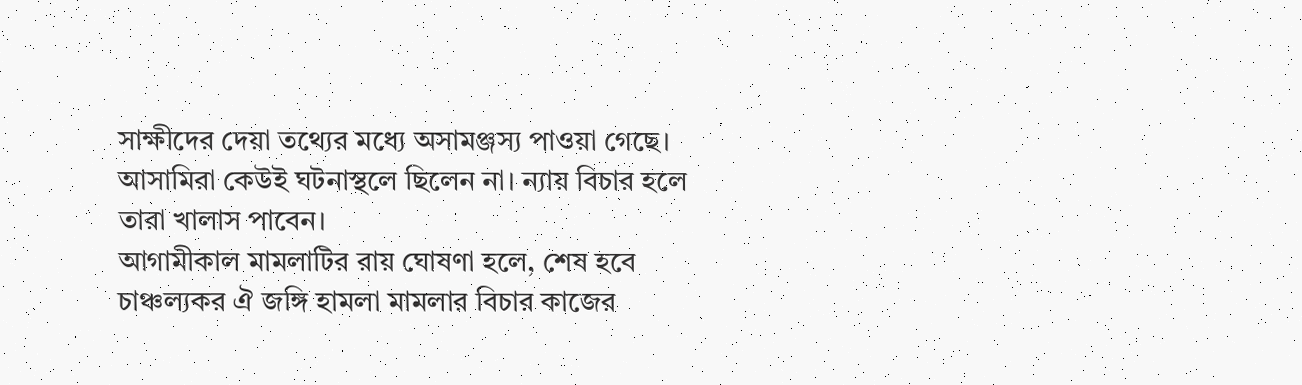সাক্ষীদের দেয়া তথ্যের মধ্যে অসামঞ্জস্য পাওয়া গেছে। আসামিরা কেউই ঘটনাস্থলে ছিলেন না। ন্যায় বিচার হলে তারা খালাস পাবেন।
আগামীকাল মামলাটির রায় ঘোষণা হলে, শেষ হবে চাঞ্চল্যকর ঐ জঙ্গি হামলা মামলার বিচার কাজের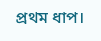প্রথম ধাপ।